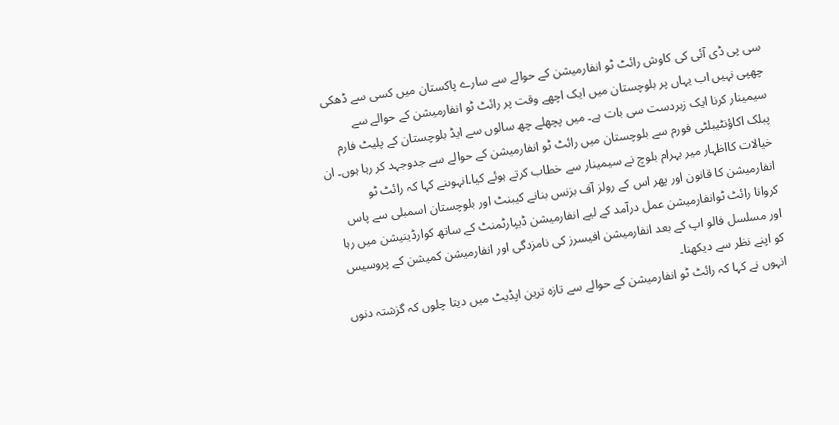سی پی ڈی آئی کی کاوش رائٹ ٹو انفارمیشن کے حوالے سے سارے پاکستان میں کسی سے ڈھکی چھپی نہیں اب یہاں پر بلوچستان میں ایک اچھے وقت پر رائٹ ٹو انفارمیشن کے حوالے سے سیمینار کرنا ایک زبردست سی بات ہے۔ میں پچھلے چھ سالوں سے ایڈ بلوچستان کے پلیٹ فارم پبلک اکاؤنٹیبلٹی فورم سے بلوچستان میں رائٹ ٹو انفارمیشن کے حوالے سے جدوجہد کر رہا ہوں۔ ان خیالات کااظہار میر بہرام بلوچ نے سیمینار سے خطاب کرتے ہوئے کیا۔انہوںنے کہا کہ رائٹ ٹو انفارمیشن کا قانون اور پھر اس کے رولز آف بزنس بنانے کیبنٹ اور بلوچستان اسمبلی سے پاس کروانا رائٹ ٹوانفارمیشن عمل درآمد کے لیے انفارمیشن ڈیپارٹمنٹ کے ساتھ کوارڈینیشن میں رہا اور مسلسل فالو اپ کے بعد انفارمیشن افیسرز کی نامزدگی اور انفارمیشن کمیشن کے پروسیس کو اپنے نظر سے دیکھنا۔
انہوں نے کہا کہ رائٹ ٹو انفارمیشن کے حوالے سے تازہ ترین اپڈیٹ میں دیتا چلوں کہ گزشتہ دنوں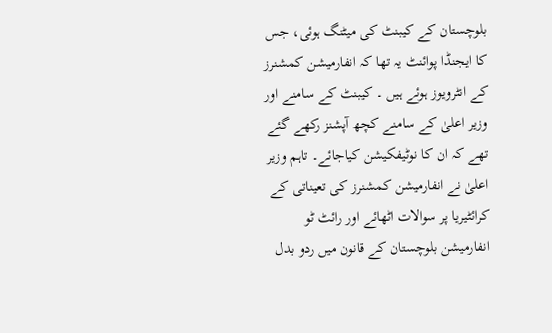بلوچستان کے کیبنٹ کی میٹنگ ہوئی، جس کا ایجنڈا پوائنٹ یہ تھا کہ انفارمیشن کمشنرز کے انٹرویوز ہوئے ہیں ۔ کیبنٹ کے سامنے اور وزیر اعلیٰ کے سامنے کچھ آپشنز رکھے گئے تھے کہ ان کا نوٹیفکیشن کیاجائے۔ تاہم وزیر اعلیٰ نے انفارمیشن کمشنرز کی تعیناتی کے کرائٹیریا پر سوالات اٹھائے اور رائٹ ٹو انفارمیشن بلوچستان کے قانون میں ردو بدل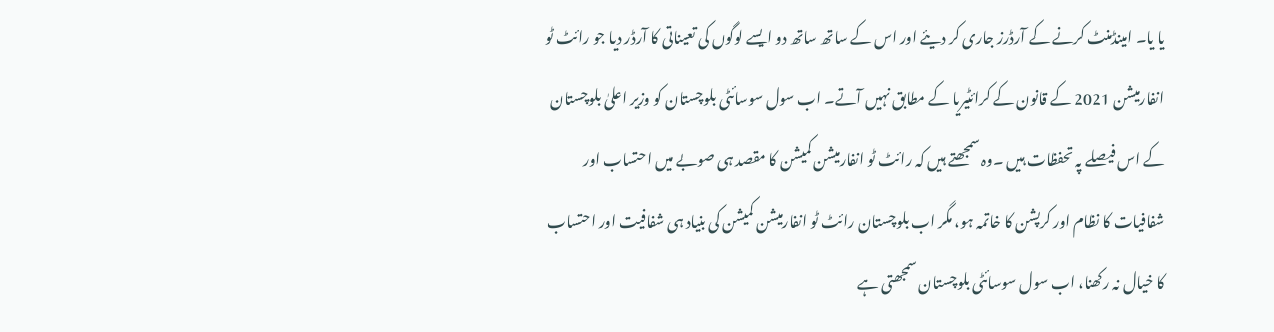یا یا۔ امینڈمنٹ کرنے کے آرڈرز جاری کر دیئے اور اس کے ساتھ ساتھ دو ایسے لوگوں کی تعیناتی کا آرڈر دیا جو رائٹ ٹو انفارمیشن 2021 کے قانون کے کرائٹیریا کے مطابق نہیں آتے۔ اب سول سوسائٹی بلوچستان کو وزیر اعلیٰ بلوچستان کے اس فیصلے پہ تحفظات ہیں ۔وہ سمجھتے ہیں کہ رائٹ ٹو انفارمیشن کمیشن کا مقصد ہی صوبے میں احتساب اور شفافیات کا نظام اور کرپشن کا خاتمہ ہو، مگر اب بلوچستان رائٹ ٹو انفارمیشن کمیشن کی بنیاد ہی شفافیت اور احتساب کا خیال نہ رکھنا، اب سول سوسائٹی بلوچستان سمجھتی ہے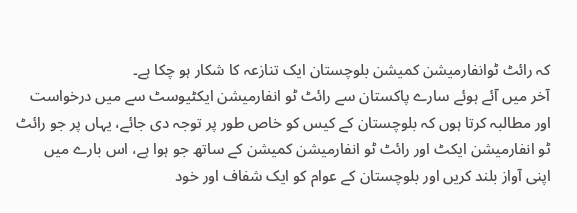کہ رائٹ ٹوانفارمیشن کمیشن بلوچستان ایک تنازعہ کا شکار ہو چکا ہے۔
آخر میں آئے ہوئے سارے پاکستان سے رائٹ ٹو انفارمیشن ایکٹیوسٹ سے میں درخواست اور مطالبہ کرتا ہوں کہ بلوچستان کے کیس کو خاص طور پر توجہ دی جائے، یہاں پر جو رائٹ ٹو انفارمیشن ایکٹ اور رائٹ ٹو انفارمیشن کمیشن کے ساتھ جو ہوا ہے، اس بارے میں اپنی آواز بلند کریں اور بلوچستان کے عوام کو ایک شفاف اور خود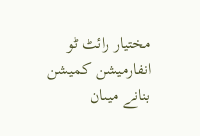مختیار رائٹ ٹو انفارمیشن کمیشن بنانے میںان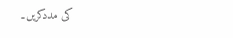کی مددکریں۔